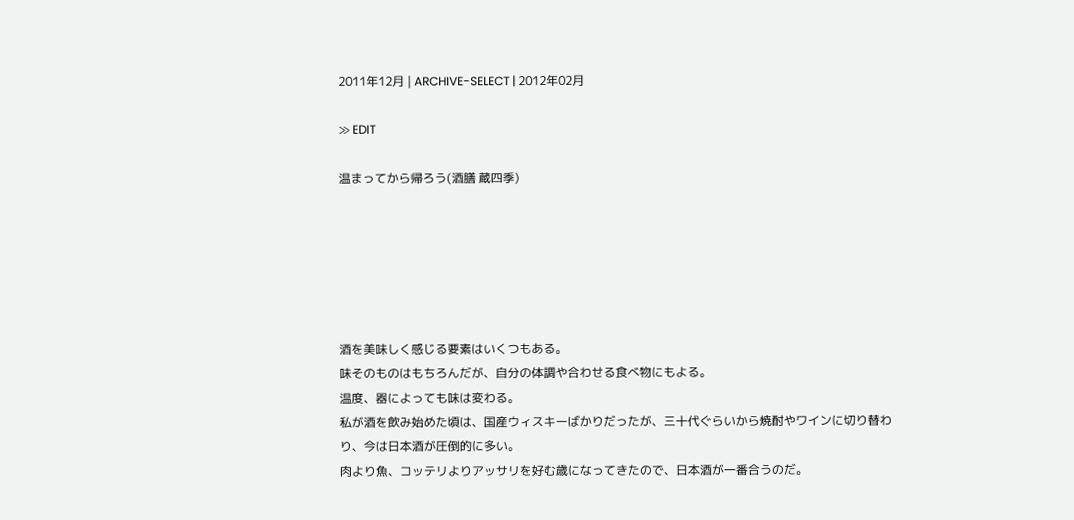2011年12月 | ARCHIVE-SELECT | 2012年02月

≫ EDIT

温まってから帰ろう(酒膳 蔵四季)






酒を美味しく感じる要素はいくつもある。
味そのものはもちろんだが、自分の体調や合わせる食べ物にもよる。
温度、器によっても味は変わる。
私が酒を飲み始めた頃は、国産ウィスキーばかりだったが、三十代ぐらいから焼酎やワインに切り替わり、今は日本酒が圧倒的に多い。
肉より魚、コッテリよりアッサリを好む歳になってきたので、日本酒が一番合うのだ。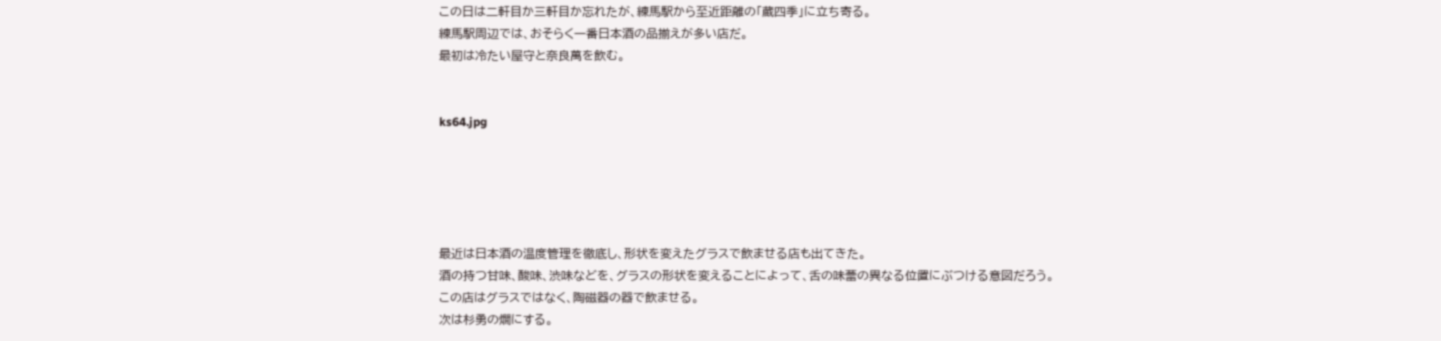この日は二軒目か三軒目か忘れたが、練馬駅から至近距離の「蔵四季」に立ち寄る。
練馬駅周辺では、おそらく一番日本酒の品揃えが多い店だ。
最初は冷たい屋守と奈良萬を飲む。


ks64.jpg





最近は日本酒の温度管理を徹底し、形状を変えたグラスで飲ませる店も出てきた。
酒の持つ甘味、酸味、渋味などを、グラスの形状を変えることによって、舌の味蕾の異なる位置にぶつける意図だろう。
この店はグラスではなく、陶磁器の器で飲ませる。
次は杉勇の燗にする。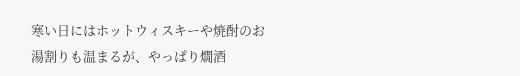寒い日にはホットウィスキーや焼酎のお湯割りも温まるが、やっぱり燗酒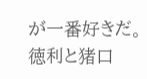が一番好きだ。
徳利と猪口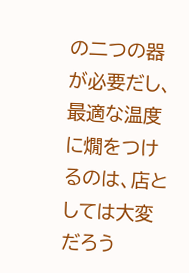の二つの器が必要だし、最適な温度に燗をつけるのは、店としては大変だろう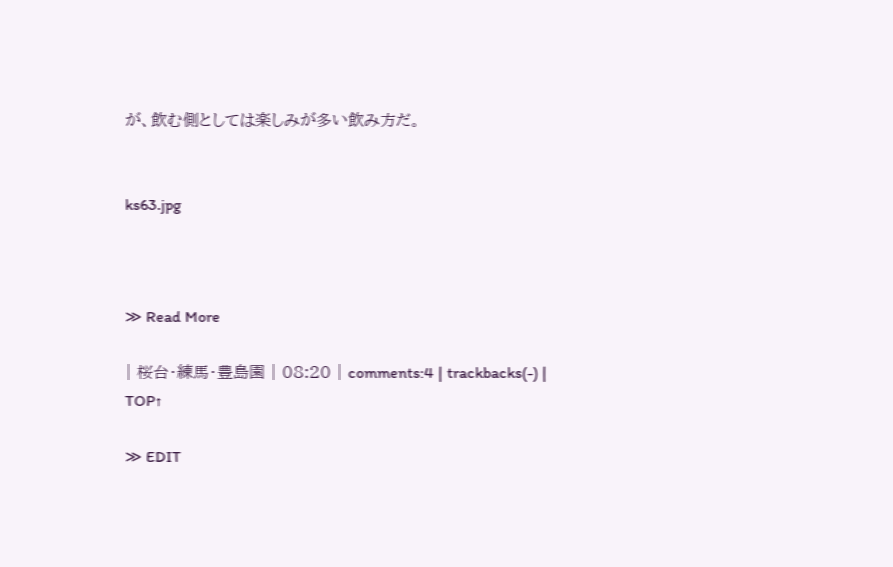が、飲む側としては楽しみが多い飲み方だ。


ks63.jpg



≫ Read More

| 桜台・練馬・豊島園 | 08:20 | comments:4 | trackbacks(-) | TOP↑

≫ EDIT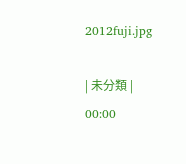2012fuji.jpg

| 未分類 | 00:00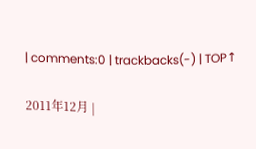| comments:0 | trackbacks(-) | TOP↑

2011年12月 |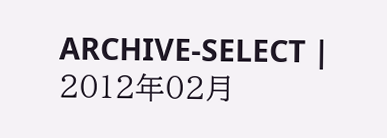ARCHIVE-SELECT | 2012年02月